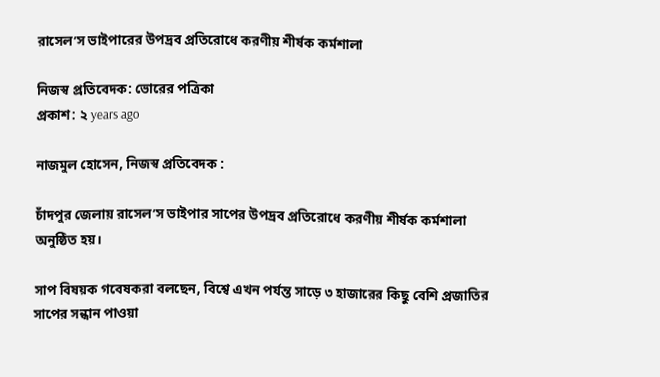রাসেল’স ভাইপারের উপদ্রব প্রতিরোধে করণীয় শীর্ষক কর্মশালা

নিজস্ব প্রতিবেদক: ভোরের পত্রিকা
প্রকাশ: ২ years ago

নাজমুল হোসেন, নিজস্ব প্রতিবেদক :

চাঁদপুর জেলায় রাসেল’স ভাইপার সাপের উপদ্রব প্রতিরোধে করণীয় শীর্ষক কর্মশালা অনুষ্ঠিত হয়।

সাপ বিষয়ক গবেষকরা বলছেন, বিশ্বে এখন পর্যন্ত সাড়ে ৩ হাজারের কিছু বেশি প্রজাতির সাপের সন্ধান পাওয়া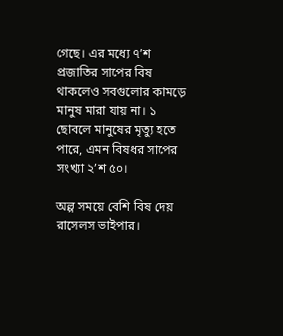গেছে। এর মধ্যে ৭’শ প্রজাতির সাপের বিষ থাকলেও সবগুলোর কামড়ে মানুষ মারা যায় না। ১ ছোবলে মানুষের মৃত্যু হতে পারে, এমন বিষধর সাপের সংখ্যা ২’শ ৫০।

অল্প সময়ে বেশি বিষ দেয় রাসেলস ভাইপার।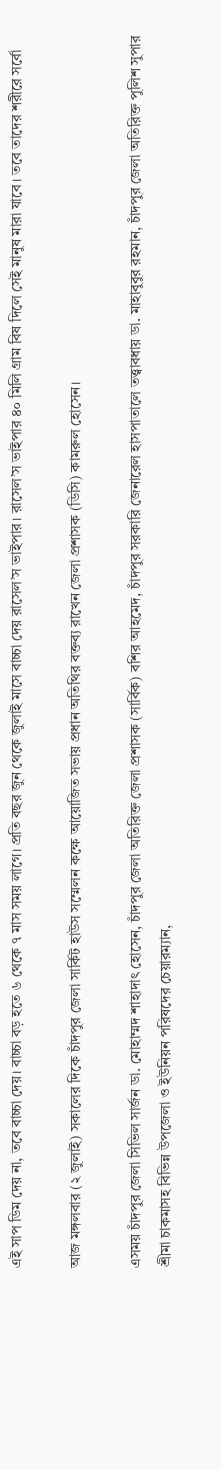এই সাপ ডিম দেয় না, তবে বাচ্চা দেয়। বাচ্চা বড় হতে ৬ থেকে ৭ মাস সময় লাগে। প্রতি বছর জুন থেকে জুলাই মাসে বাচ্চা দেয় রাসেল’স ভাইপার। রাসেল’স ভাইপার ৪০ মিলি গ্রাম বিষ দিলে সেই মানুষ মারা যাবে। তবে তাদের শরীরে সর্বো

আজ মঙ্গলবার (২ জুলাই) সকালের দিকে চাঁদপুর জেলা সার্কিট হাউস সম্মেলন কক্ষে আয়োজিত সভায় প্রধান অতিথির বক্তব্য রাখেন জেলা প্রশাসক (ডিসি) কামরুল হোসেন।

এসময় চাঁদপুর জেলা সিভিল সার্জন ডা. মোহাম্মদ শাহাদাৎ হোসেন, চাঁদপুর জেলা অতিরিক্ত জেলা প্রশাসক (সার্বিক) বশির আহমেদ, চাঁদপুর সরকারি জেনারেল হাসপাতালে তত্ত্বাবধায় ডা. মাহাবুবুর রহমান, চাঁদপুর জেলা অতিরিক্ত পুলিশ সুপার শ্রীমা চাকমাসহ বিভিন্ন উপজেলা ও ইউনিয়ন পরিষদের চেয়ারম্যান,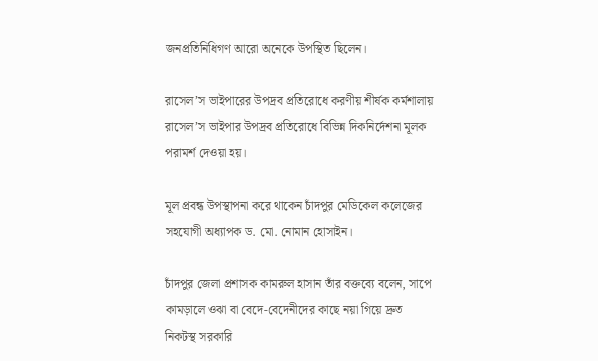জনপ্রতিনিধিগণ আরো অনেকে উপস্থিত ছিলেন।

রাসেল’স ভাইপারের উপদ্রব প্রতিরোধে করণীয় শীর্ষক কর্মশালায় রাসেল’স ভাইপার উপদ্রব প্রতিরোধে বিভিন্ন দিকনির্দেশনা মূলক পরামর্শ দেওয়া হয়।

মূল প্রবন্ধ উপস্থাপনা করে থাকেন চাঁদপুর মেডিকেল কলেজের সহযোগী অধ্যাপক ড. মো. নোমান হোসাইন।

চাঁদপুর জেলা প্রশাসক কামরুল হাসান তাঁর বক্তব্যে বলেন, সাপে কামড়ালে ওঝা বা বেদে-বেদেনীদের কাছে নয়া গিয়ে দ্রুত নিকটস্থ সরকারি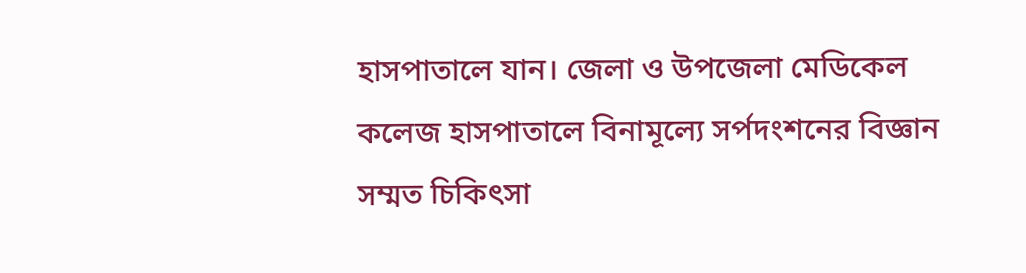হাসপাতালে যান। জেলা ও উপজেলা মেডিকেল কলেজ হাসপাতালে বিনামূল্যে সর্পদংশনের বিজ্ঞান সম্মত চিকিৎসা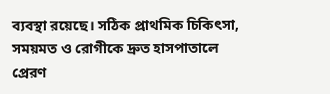ব্যবস্থা রয়েছে। সঠিক প্রাথমিক চিকিৎসা, সময়মত ও রোগীকে দ্রুত হাসপাতালে প্রেরণ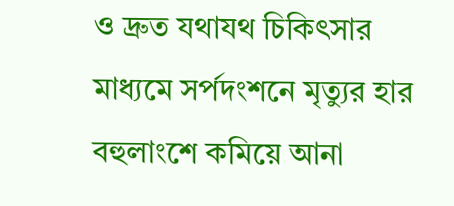ও দ্রুত যথাযথ চিকিৎসার মাধ্যমে সর্পদংশনে মৃত্যুর হার বহুলাংশে কমিয়ে আনা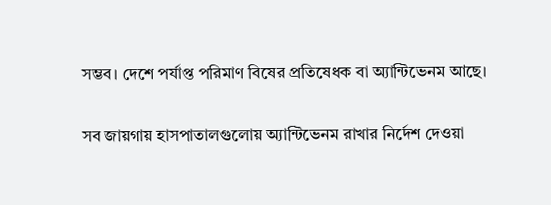সম্ভব। দেশে পর্যাপ্ত পরিমাণ বিষের প্রতিষেধক বা অ্যান্টিভেনম আছে।

সব জায়গায় হাসপাতালগুলোয় অ্যান্টিভেনম রাখার নির্দেশ দেওয়া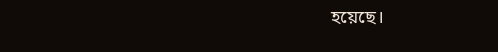হয়েছে।